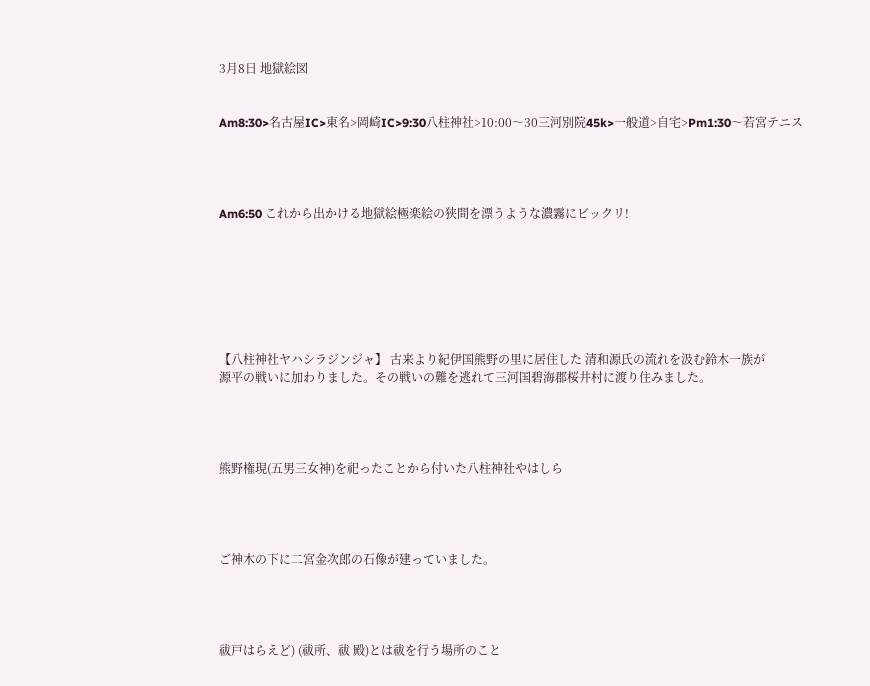3月8日 地獄絵図


Am8:30>名古屋IC>東名>岡崎IC>9:30八柱神社>10:00〜30三河別院45k>一般道>自宅>Pm1:30〜若宮テニス




Am6:50 これから出かける地獄絵極楽絵の狭間を漂うような濃霧にビックリ!







【八柱神社ヤハシラジンジャ】 古来より紀伊国熊野の里に居住した 清和源氏の流れを汲む鈴木一族が
源平の戦いに加わりました。その戦いの難を逃れて三河国碧海郡桜井村に渡り住みました。




熊野権現(五男三女神)を祀ったことから付いた八柱神社やはしら




ご神木の下に二宮金次郎の石像が建っていました。




祓戸はらえど) (祓所、祓 殿)とは祓を行う場所のこと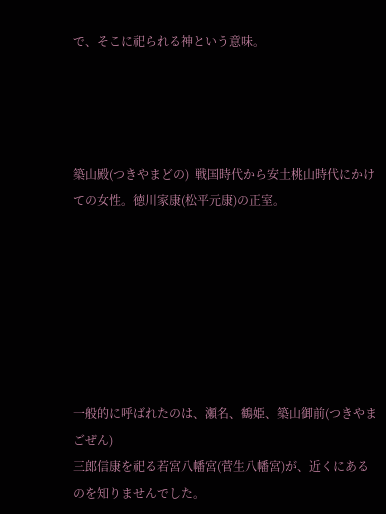で、そこに祀られる神という意味。




築山殿(つきやまどの)  戦国時代から安土桃山時代にかけての女性。徳川家康(松平元康)の正室。







一般的に呼ばれたのは、瀬名、鶴姫、築山御前(つきやまごぜん)
三郎信康を祀る若宮八幡宮(菅生八幡宮)が、近くにあるのを知りませんでした。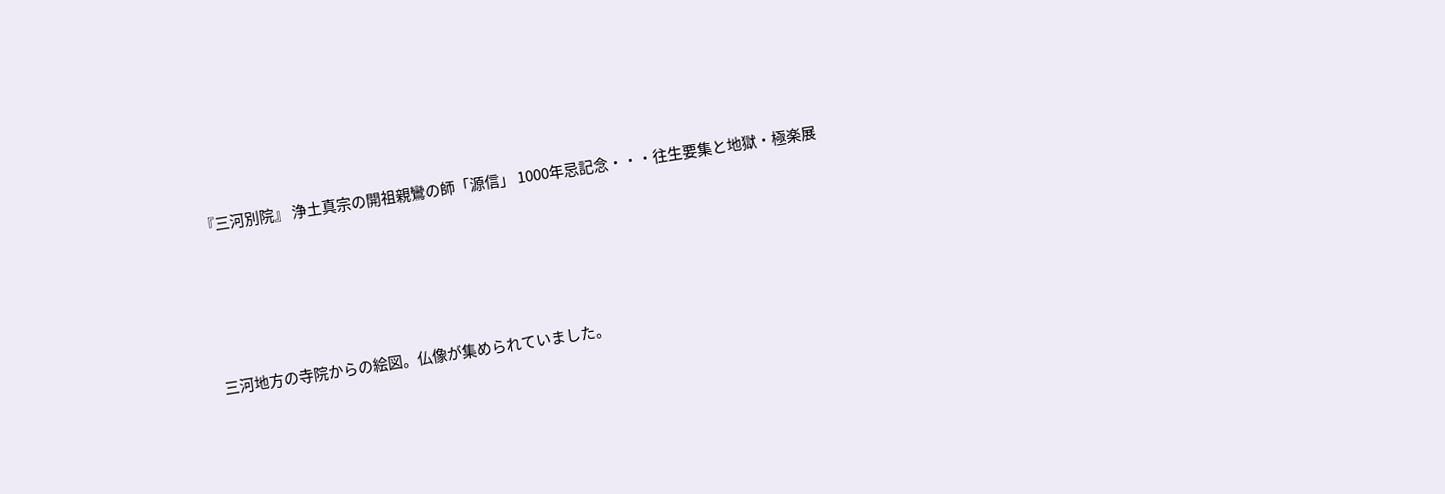『三河別院』 浄土真宗の開祖親鸞の師「源信」 1000年忌記念・・・往生要集と地獄・極楽展







三河地方の寺院からの絵図。仏像が集められていました。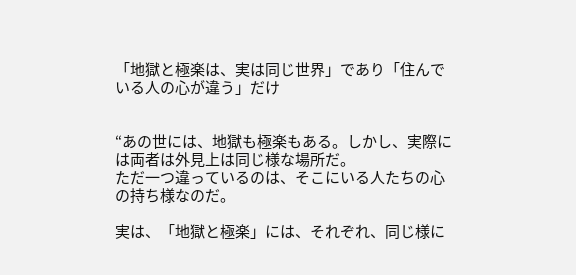「地獄と極楽は、実は同じ世界」であり「住んでいる人の心が違う」だけ


“あの世には、地獄も極楽もある。しかし、実際には両者は外見上は同じ様な場所だ。
ただ一つ違っているのは、そこにいる人たちの心の持ち様なのだ。

実は、「地獄と極楽」には、それぞれ、同じ様に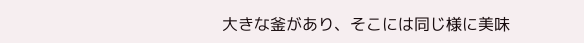大きな釜があり、そこには同じ様に美味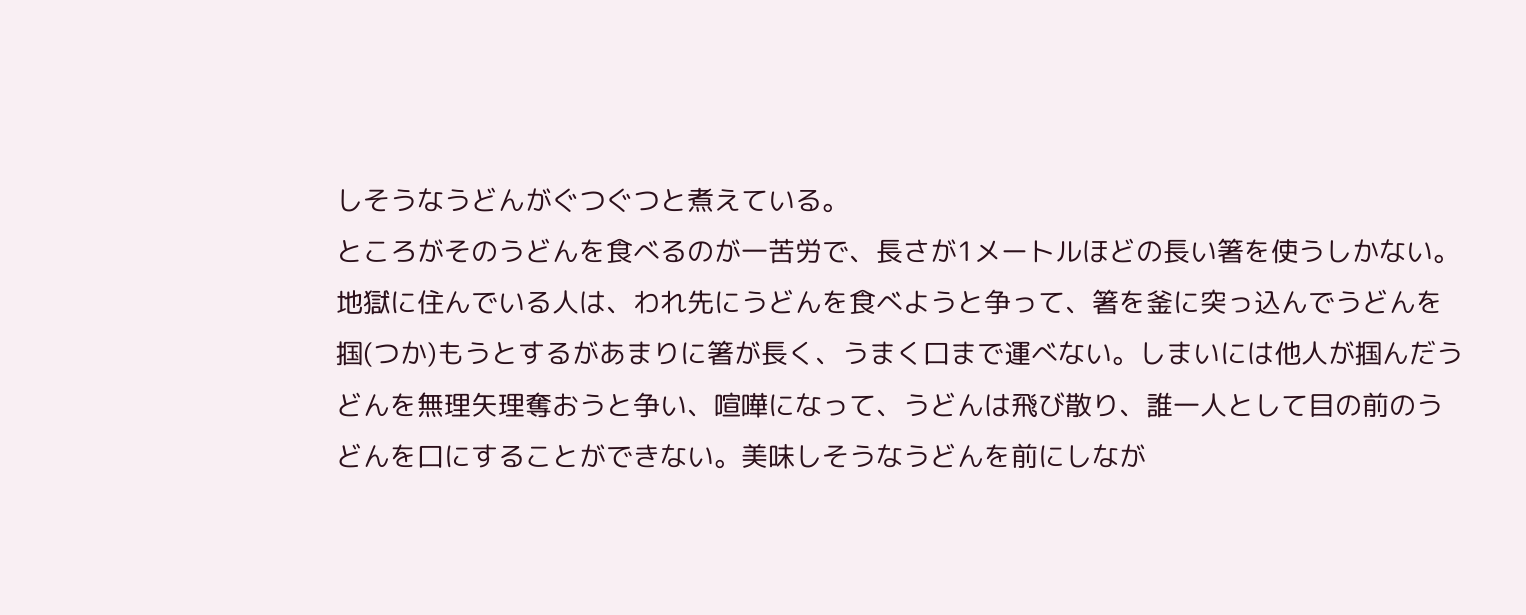しそうなうどんがぐつぐつと煮えている。
ところがそのうどんを食べるのが一苦労で、長さが1メートルほどの長い箸を使うしかない。
地獄に住んでいる人は、われ先にうどんを食べようと争って、箸を釜に突っ込んでうどんを掴(つか)もうとするがあまりに箸が長く、うまく口まで運べない。しまいには他人が掴んだうどんを無理矢理奪おうと争い、喧嘩になって、うどんは飛び散り、誰一人として目の前のうどんを口にすることができない。美味しそうなうどんを前にしなが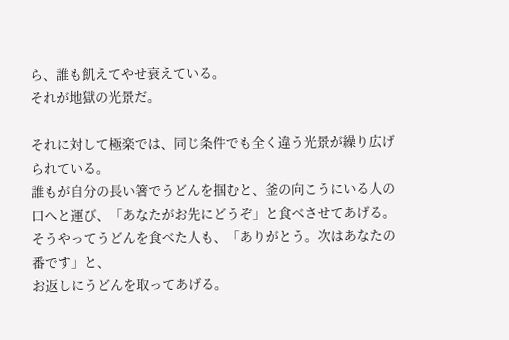ら、誰も飢えてやせ衰えている。
それが地獄の光景だ。

それに対して極楽では、同じ条件でも全く違う光景が繰り広げられている。
誰もが自分の長い箸でうどんを掴むと、釜の向こうにいる人の口へと運び、「あなたがお先にどうぞ」と食べさせてあげる。
そうやってうどんを食べた人も、「ありがとう。次はあなたの番です」と、
お返しにうどんを取ってあげる。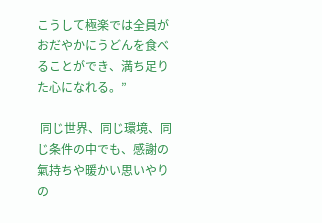こうして極楽では全員がおだやかにうどんを食べることができ、満ち足りた心になれる。”

 同じ世界、同じ環境、同じ条件の中でも、感謝の氣持ちや暖かい思いやりの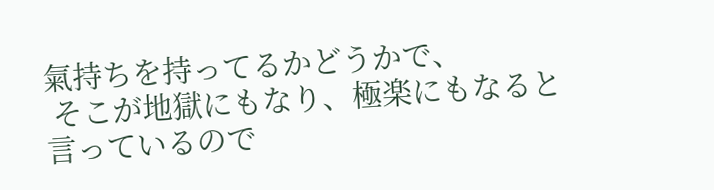氣持ちを持ってるかどうかで、
 そこが地獄にもなり、極楽にもなると言っているので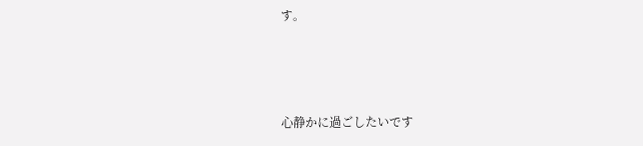す。



心静かに過ごしたいです